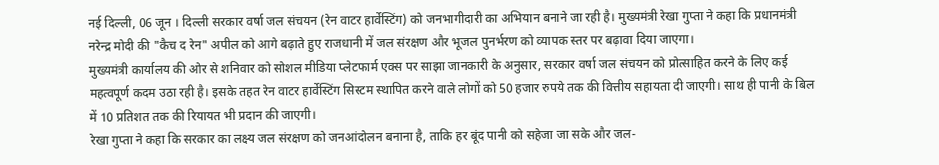नई दिल्ली, 06 जून । दिल्ली सरकार वर्षा जल संचयन (रेन वाटर हार्वेस्टिंग) को जनभागीदारी का अभियान बनाने जा रही है। मुख्यमंत्री रेखा गुप्ता ने कहा कि प्रधानमंत्री नरेन्द्र मोदी की "कैच द रेन" अपील को आगे बढ़ाते हुए राजधानी में जल संरक्षण और भूजल पुनर्भरण को व्यापक स्तर पर बढ़ावा दिया जाएगा।
मुख्यमंत्री कार्यालय की ओर से शनिवार को सोशल मीडिया प्लेटफार्म एक्स पर साझा जानकारी के अनुसार, सरकार वर्षा जल संचयन को प्रोत्साहित करने के लिए कई महत्वपूर्ण कदम उठा रही है। इसके तहत रेन वाटर हार्वेस्टिंग सिस्टम स्थापित करने वाले लोगों को 50 हजार रुपये तक की वित्तीय सहायता दी जाएगी। साथ ही पानी के बिल में 10 प्रतिशत तक की रियायत भी प्रदान की जाएगी।
रेखा गुप्ता ने कहा कि सरकार का लक्ष्य जल संरक्षण को जनआंदोलन बनाना है, ताकि हर बूंद पानी को सहेजा जा सके और जल-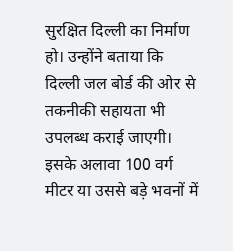सुरक्षित दिल्ली का निर्माण हो। उन्होंने बताया कि दिल्ली जल बोर्ड की ओर से तकनीकी सहायता भी उपलब्ध कराई जाएगी। इसके अलावा 100 वर्ग मीटर या उससे बड़े भवनों में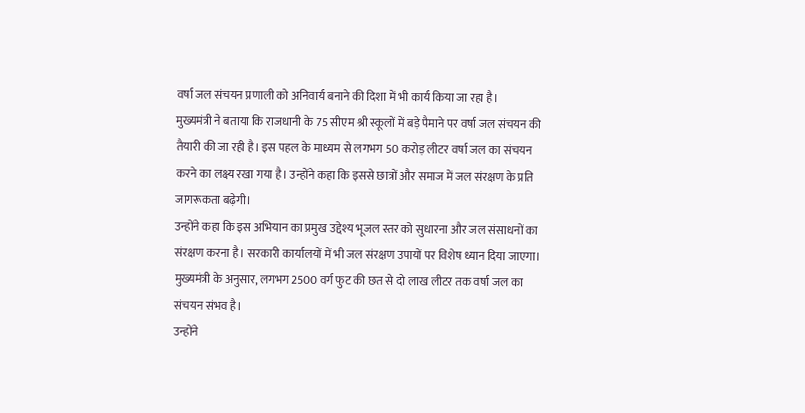वर्षा जल संचयन प्रणाली को अनिवार्य बनाने की दिशा में भी कार्य किया जा रहा है।
मुख्यमंत्री ने बताया कि राजधानी के 75 सीएम श्री स्कूलों में बड़े पैमाने पर वर्षा जल संचयन की तैयारी की जा रही है। इस पहल के माध्यम से लगभग 50 करोड़ लीटर वर्षा जल का संचयन करने का लक्ष्य रखा गया है। उन्होंने कहा कि इससे छात्रों और समाज में जल संरक्षण के प्रति जागरूकता बढ़ेगी।
उन्होंने कहा कि इस अभियान का प्रमुख उद्देश्य भूजल स्तर को सुधारना और जल संसाधनों का संरक्षण करना है। सरकारी कार्यालयों में भी जल संरक्षण उपायों पर विशेष ध्यान दिया जाएगा। मुख्यमंत्री के अनुसार, लगभग 2500 वर्ग फुट की छत से दो लाख लीटर तक वर्षा जल का संचयन संभव है।
उन्होंने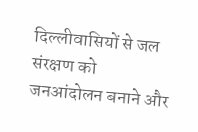दिल्लीवासियों से जल संरक्षण को जनआंदोलन बनाने और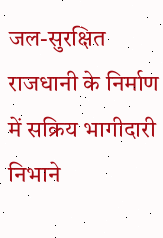जल-सुरक्षित राजधानी के निर्माण में सक्रिय भागीदारी निभाने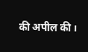की अपील की।